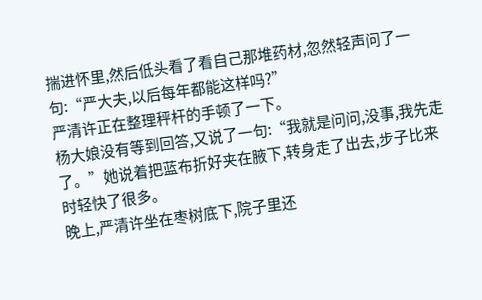揣进怀里,然后低头看了看自己那堆药材,忽然轻声问了一句:“严大夫,以后每年都能这样吗?”
严清许正在整理秤杆的手顿了一下。
杨大娘没有等到回答,又说了一句:“我就是问问,没事,我先走了。”她说着把蓝布折好夹在腋下,转身走了出去,步子比来时轻快了很多。
晚上,严清许坐在枣树底下,院子里还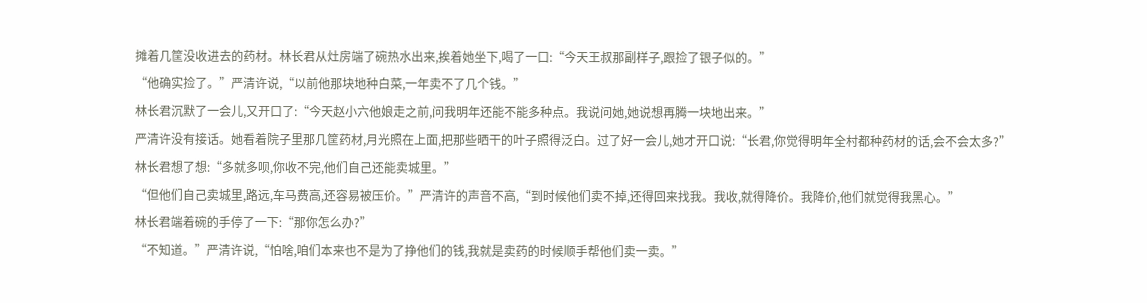摊着几筐没收进去的药材。林长君从灶房端了碗热水出来,挨着她坐下,喝了一口:“今天王叔那副样子,跟捡了银子似的。”
“他确实捡了。”严清许说,“以前他那块地种白菜,一年卖不了几个钱。”
林长君沉默了一会儿,又开口了:“今天赵小六他娘走之前,问我明年还能不能多种点。我说问她,她说想再腾一块地出来。”
严清许没有接话。她看着院子里那几筐药材,月光照在上面,把那些晒干的叶子照得泛白。过了好一会儿,她才开口说:“长君,你觉得明年全村都种药材的话,会不会太多?”
林长君想了想:“多就多呗,你收不完,他们自己还能卖城里。”
“但他们自己卖城里,路远,车马费高,还容易被压价。”严清许的声音不高,“到时候他们卖不掉,还得回来找我。我收,就得降价。我降价,他们就觉得我黑心。”
林长君端着碗的手停了一下:“那你怎么办?”
“不知道。”严清许说,“怕啥,咱们本来也不是为了挣他们的钱,我就是卖药的时候顺手帮他们卖一卖。”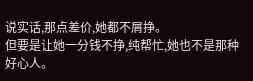说实话,那点差价,她都不屑挣。
但要是让她一分钱不挣,纯帮忙,她也不是那种好心人。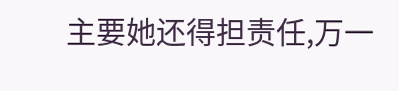主要她还得担责任,万一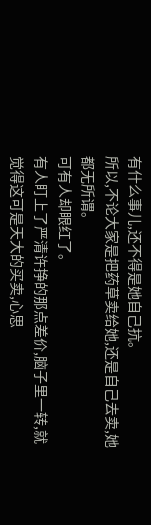有什么事儿,还不得是她自己抗。
所以,不论大家是把药草卖给她,还是自己去卖,她都无所谓。
可有人却眼红了。
有人盯上了严清许挣的那点差价,脑子里一转,就觉得这可是天大的买卖,心思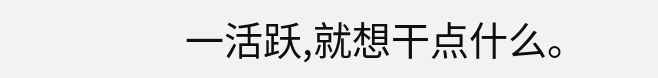一活跃,就想干点什么。